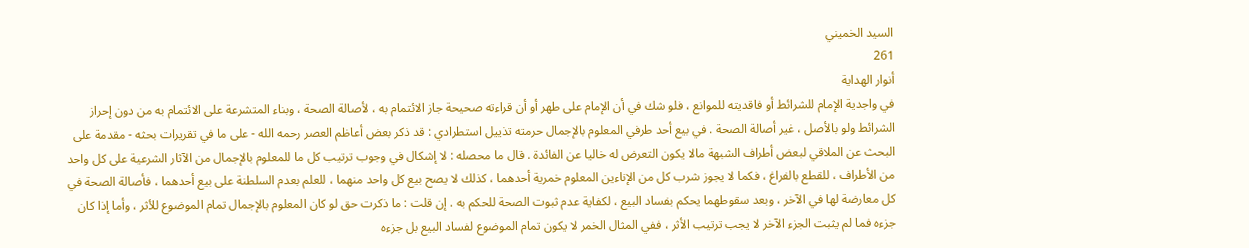السيد الخميني
261
أنوار الهداية
في واجدية الإمام للشرائط أو فاقديته للموانع ، فلو شك في أن الإمام على طهر أو أن قراءته صحيحة جاز الائتمام به ، لأصالة الصحة ، وبناء المتشرعة على الائتمام به من دون إحراز الشرائط ولو بالأصل ، غير أصالة الصحة . في بيع أحد طرفي المعلوم بالإجمال حرمته تذييل استطرادي : قد ذكر بعض أعاظم العصر رحمه الله - على ما في تقريرات بحثه - مقدمة على البحث عن الملاقي لبعض أطراف الشبهة مالا يكون التعرض له خاليا عن الفائدة . قال ما محصله : لا إشكال في وجوب ترتيب كل ما للمعلوم بالإجمال من الآثار الشرعية على كل واحد من الأطراف ، للقطع بالفراغ ، فكما لا يجوز شرب كل من الإناءين المعلوم خمرية أحدهما ، كذلك لا يصح بيع كل واحد منهما ، للعلم بعدم السلطنة على بيع أحدهما ، فأصالة الصحة في كل معارضة لها في الآخر ، وبعد سقوطهما يحكم بفساد البيع ، لكفاية عدم ثبوت الصحة للحكم به . إن قلت : ما ذكرت حق لو كان المعلوم بالإجمال تمام الموضوع للأثر ، وأما إذا كان جزءه فما لم يثبت الجزء الآخر لا يجب ترتيب الأثر ، ففي المثال الخمر لا يكون تمام الموضوع لفساد البيع بل جزءه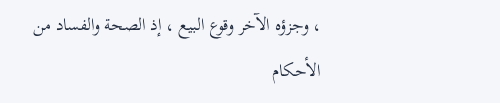، وجزؤه الآخر وقوع البيع ، إذ الصحة والفساد من الأحكام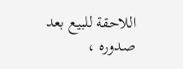اللاحقة للبيع بعد صدوره ،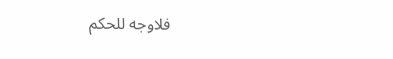فلاوجه للحكم